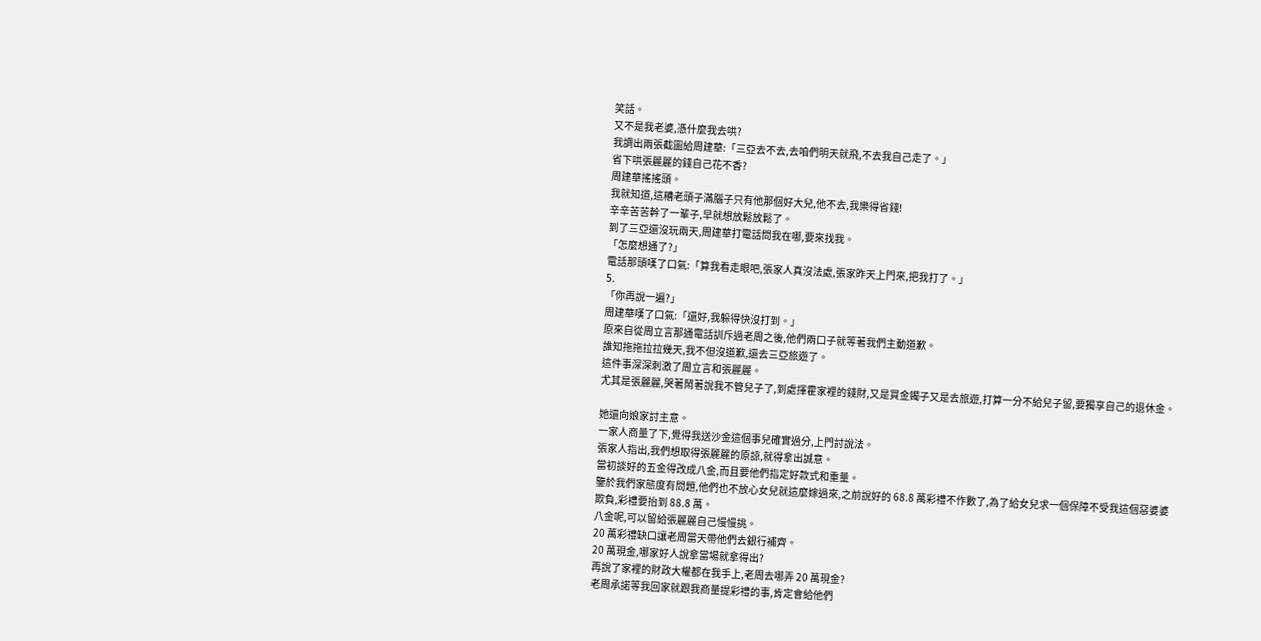笑話。
又不是我老婆,憑什麼我去哄?
我調出兩張截圖給周建華:「三亞去不去,去咱們明天就飛,不去我自己走了。」
省下哄張麗麗的錢自己花不香?
周建華搖搖頭。
我就知道,這糟老頭子滿腦子只有他那個好大兒,他不去,我樂得省錢!
辛辛苦苦幹了一輩子,早就想放鬆放鬆了。
到了三亞還沒玩兩天,周建華打電話問我在哪,要來找我。
「怎麼想通了?」
電話那頭嘆了口氣:「算我看走眼吧,張家人真沒法處,張家昨天上門來,把我打了。」
5.
「你再說一遍?」
周建華嘆了口氣:「還好,我躲得快沒打到。」
原來自從周立言那通電話訓斥過老周之後,他們兩口子就等著我們主動道歉。
誰知拖拖拉拉幾天,我不但沒道歉,還去三亞旅遊了。
這件事深深刺激了周立言和張麗麗。
尤其是張麗麗,哭著鬧著說我不管兒子了,到處揮霍家裡的錢財,又是買金鐲子又是去旅遊,打算一分不給兒子留,要獨享自己的退休金。

她還向娘家討主意。
一家人商量了下,覺得我送沙金這個事兒確實過分,上門討說法。
張家人指出,我們想取得張麗麗的原諒,就得拿出誠意。
當初談好的五金得改成八金,而且要他們指定好款式和重量。
鑒於我們家態度有問題,他們也不放心女兒就這麼嫁過來,之前說好的 68.8 萬彩禮不作數了,為了給女兒求一個保障不受我這個惡婆婆欺負,彩禮要抬到 88.8 萬。
八金呢,可以留給張麗麗自己慢慢挑。
20 萬彩禮缺口讓老周當天帶他們去銀行補齊。
20 萬現金,哪家好人說拿當場就拿得出?
再說了家裡的財政大權都在我手上,老周去哪弄 20 萬現金?
老周承諾等我回家就跟我商量提彩禮的事,肯定會給他們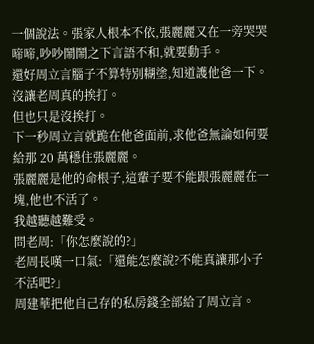一個說法。張家人根本不依,張麗麗又在一旁哭哭啼啼,吵吵鬧鬧之下言語不和,就要動手。
還好周立言腦子不算特別糊塗,知道護他爸一下。
沒讓老周真的挨打。
但也只是沒挨打。
下一秒周立言就跪在他爸面前,求他爸無論如何要給那 20 萬穩住張麗麗。
張麗麗是他的命根子,這輩子要不能跟張麗麗在一塊,他也不活了。
我越聽越難受。
問老周:「你怎麼說的?」
老周長嘆一口氣:「還能怎麼說?不能真讓那小子不活吧?」
周建華把他自己存的私房錢全部給了周立言。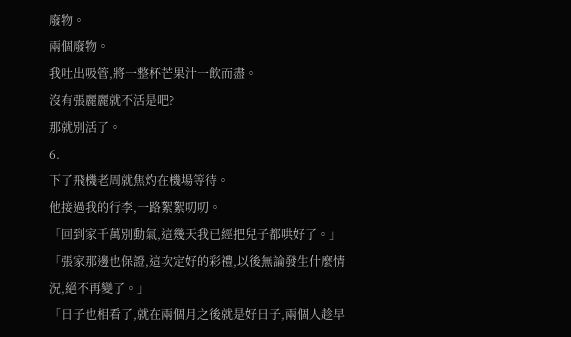廢物。
兩個廢物。
我吐出吸管,將一整杯芒果汁一飲而盡。
沒有張麗麗就不活是吧?
那就別活了。
6.
下了飛機老周就焦灼在機場等待。
他接過我的行李,一路絮絮叨叨。
「回到家千萬別動氣,這幾天我已經把兒子都哄好了。」
「張家那邊也保證,這次定好的彩禮,以後無論發生什麼情況,絕不再變了。」
「日子也相看了,就在兩個月之後就是好日子,兩個人趁早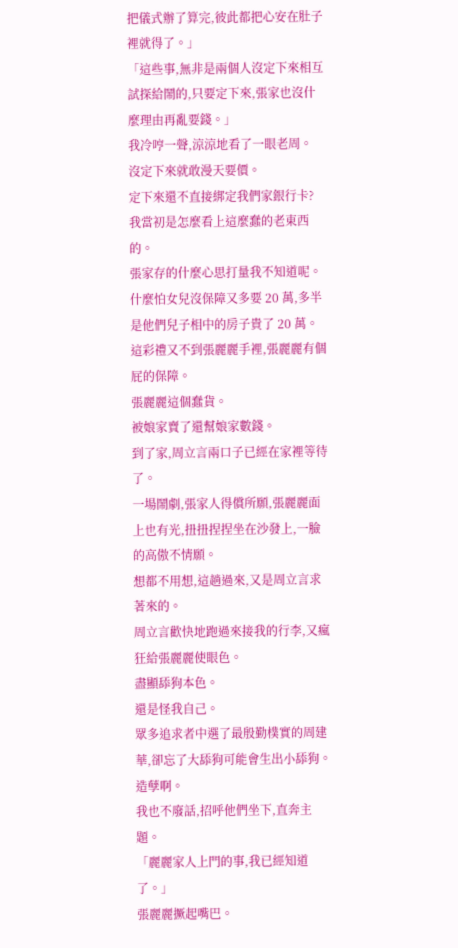把儀式辦了算完,彼此都把心安在肚子裡就得了。」
「這些事,無非是兩個人沒定下來相互試探給鬧的,只要定下來,張家也沒什麼理由再亂要錢。」
我冷哼一聲,涼涼地看了一眼老周。
沒定下來就敢漫天要價。
定下來還不直接綁定我們家銀行卡?
我當初是怎麼看上這麼蠢的老東西的。
張家存的什麼心思打量我不知道呢。
什麼怕女兒沒保障又多要 20 萬,多半是他們兒子相中的房子貴了 20 萬。
這彩禮又不到張麗麗手裡,張麗麗有個屁的保障。
張麗麗這個蠢貨。
被娘家賣了還幫娘家數錢。
到了家,周立言兩口子已經在家裡等待了。
一場鬧劇,張家人得償所願,張麗麗面上也有光,扭扭捏捏坐在沙發上,一臉的高傲不情願。
想都不用想,這趟過來,又是周立言求著來的。
周立言歡快地跑過來接我的行李,又瘋狂給張麗麗使眼色。
盡顯舔狗本色。
還是怪我自己。
眾多追求者中選了最殷勤樸實的周建華,卻忘了大舔狗可能會生出小舔狗。
造孽啊。
我也不廢話,招呼他們坐下,直奔主題。
「麗麗家人上門的事,我已經知道了。」
張麗麗撅起嘴巴。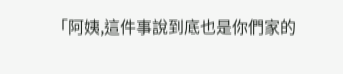「阿姨,這件事說到底也是你們家的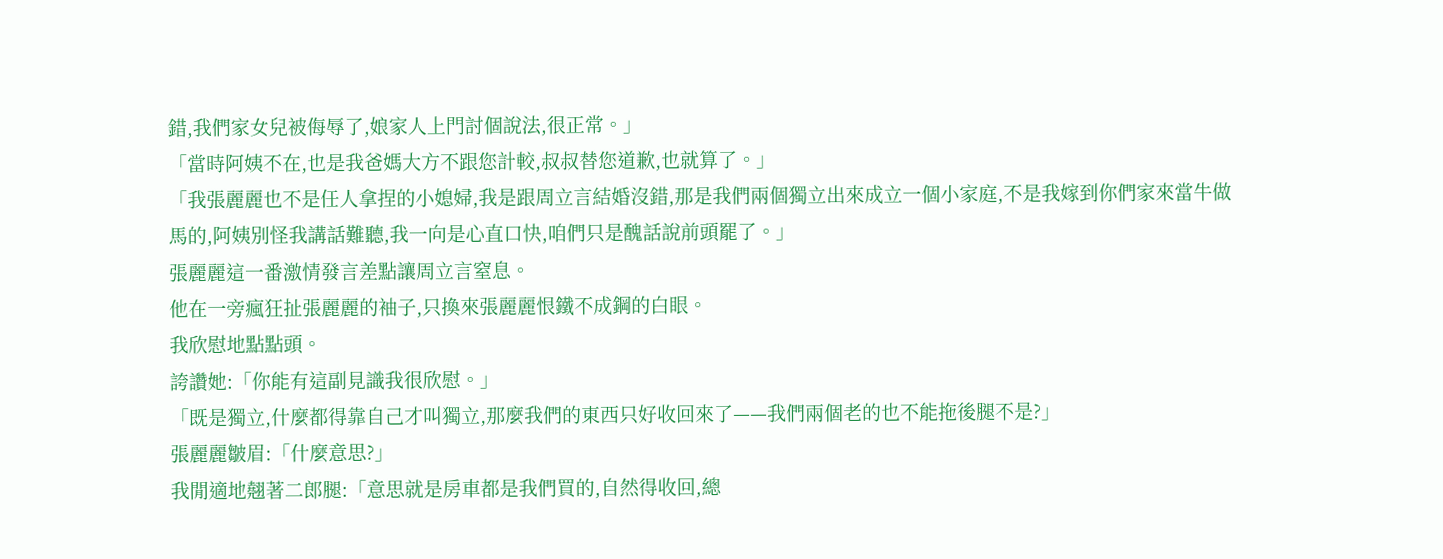錯,我們家女兒被侮辱了,娘家人上門討個說法,很正常。」
「當時阿姨不在,也是我爸媽大方不跟您計較,叔叔替您道歉,也就算了。」
「我張麗麗也不是任人拿捏的小媳婦,我是跟周立言結婚沒錯,那是我們兩個獨立出來成立一個小家庭,不是我嫁到你們家來當牛做馬的,阿姨別怪我講話難聽,我一向是心直口快,咱們只是醜話說前頭罷了。」
張麗麗這一番激情發言差點讓周立言窒息。
他在一旁瘋狂扯張麗麗的袖子,只換來張麗麗恨鐵不成鋼的白眼。
我欣慰地點點頭。
誇讚她:「你能有這副見識我很欣慰。」
「既是獨立,什麼都得靠自己才叫獨立,那麼我們的東西只好收回來了——我們兩個老的也不能拖後腿不是?」
張麗麗皺眉:「什麼意思?」
我閒適地翹著二郎腿:「意思就是房車都是我們買的,自然得收回,總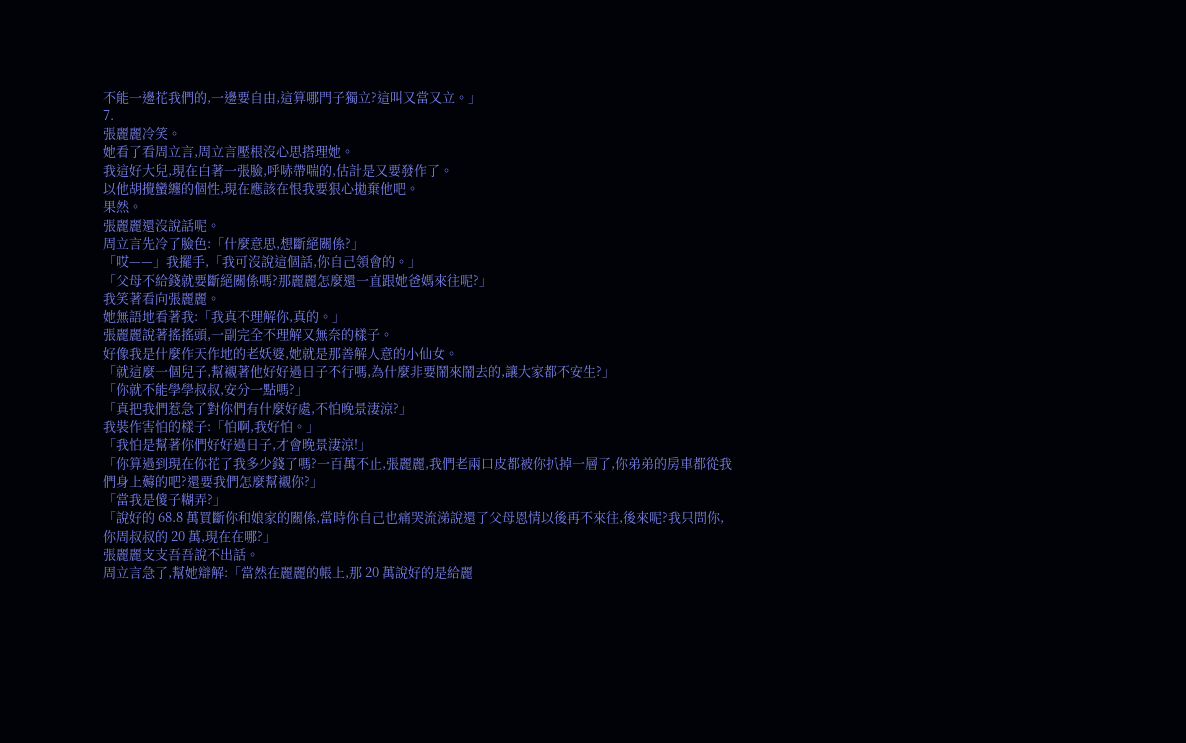不能一邊花我們的,一邊要自由,這算哪門子獨立?這叫又當又立。」
7.
張麗麗冷笑。
她看了看周立言,周立言壓根沒心思搭理她。
我這好大兒,現在白著一張臉,呼哧帶喘的,估計是又要發作了。
以他胡攪蠻纏的個性,現在應該在恨我要狠心拋棄他吧。
果然。
張麗麗還沒說話呢。
周立言先冷了臉色:「什麼意思,想斷絕關係?」
「哎——」我擺手,「我可沒說這個話,你自己領會的。」
「父母不給錢就要斷絕關係嗎?那麗麗怎麼還一直跟她爸媽來往呢?」
我笑著看向張麗麗。
她無語地看著我:「我真不理解你,真的。」
張麗麗說著搖搖頭,一副完全不理解又無奈的樣子。
好像我是什麼作天作地的老妖婆,她就是那善解人意的小仙女。
「就這麼一個兒子,幫襯著他好好過日子不行嗎,為什麼非要鬧來鬧去的,讓大家都不安生?」
「你就不能學學叔叔,安分一點嗎?」
「真把我們惹急了對你們有什麼好處,不怕晚景淒涼?」
我裝作害怕的樣子:「怕啊,我好怕。」
「我怕是幫著你們好好過日子,才會晚景淒涼!」
「你算過到現在你花了我多少錢了嗎?一百萬不止,張麗麗,我們老兩口皮都被你扒掉一層了,你弟弟的房車都從我們身上薅的吧?還要我們怎麼幫襯你?」
「當我是傻子糊弄?」
「說好的 68.8 萬買斷你和娘家的關係,當時你自己也痛哭流涕說還了父母恩情以後再不來往,後來呢?我只問你,你周叔叔的 20 萬,現在在哪?」
張麗麗支支吾吾說不出話。
周立言急了,幫她辯解:「當然在麗麗的帳上,那 20 萬說好的是給麗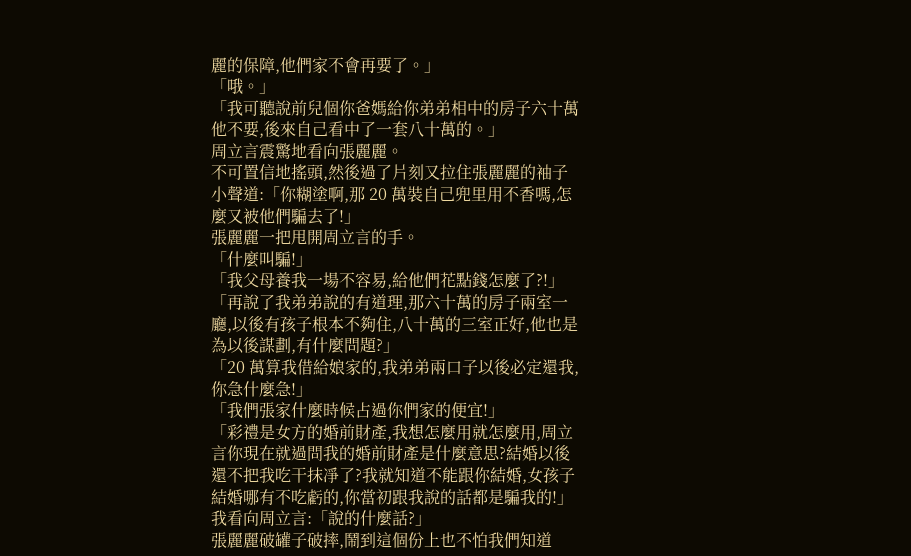麗的保障,他們家不會再要了。」
「哦。」
「我可聽說前兒個你爸媽給你弟弟相中的房子六十萬他不要,後來自己看中了一套八十萬的。」
周立言震驚地看向張麗麗。
不可置信地搖頭,然後過了片刻又拉住張麗麗的袖子小聲道:「你糊塗啊,那 20 萬裝自己兜里用不香嗎,怎麼又被他們騙去了!」
張麗麗一把甩開周立言的手。
「什麼叫騙!」
「我父母養我一場不容易,給他們花點錢怎麼了?!」
「再說了我弟弟說的有道理,那六十萬的房子兩室一廳,以後有孩子根本不夠住,八十萬的三室正好,他也是為以後謀劃,有什麼問題?」
「20 萬算我借給娘家的,我弟弟兩口子以後必定還我,你急什麼急!」
「我們張家什麼時候占過你們家的便宜!」
「彩禮是女方的婚前財產,我想怎麼用就怎麼用,周立言你現在就過問我的婚前財產是什麼意思?結婚以後還不把我吃干抹凈了?我就知道不能跟你結婚,女孩子結婚哪有不吃虧的,你當初跟我說的話都是騙我的!」
我看向周立言:「說的什麼話?」
張麗麗破罐子破摔,鬧到這個份上也不怕我們知道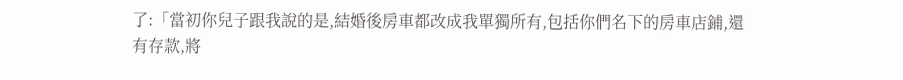了:「當初你兒子跟我說的是,結婚後房車都改成我單獨所有,包括你們名下的房車店鋪,還有存款,將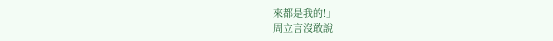來都是我的!」
周立言沒敢說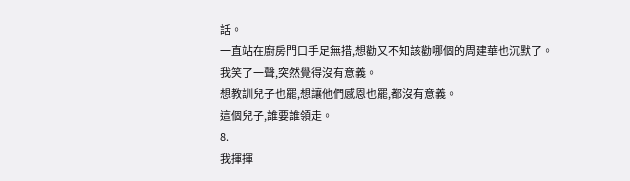話。
一直站在廚房門口手足無措,想勸又不知該勸哪個的周建華也沉默了。
我笑了一聲,突然覺得沒有意義。
想教訓兒子也罷,想讓他們感恩也罷,都沒有意義。
這個兒子,誰要誰領走。
8.
我揮揮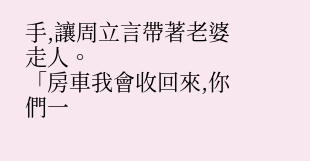手,讓周立言帶著老婆走人。
「房車我會收回來,你們一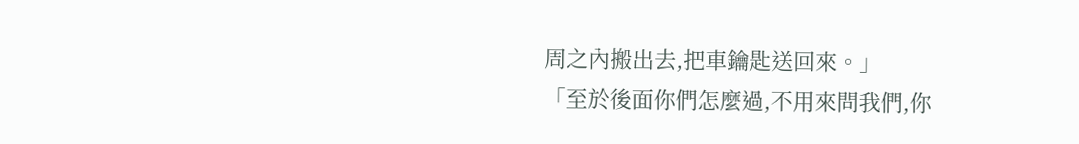周之內搬出去,把車鑰匙送回來。」
「至於後面你們怎麼過,不用來問我們,你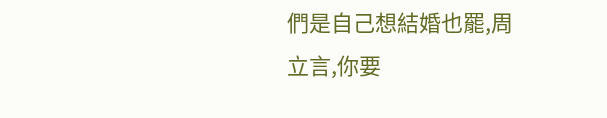們是自己想結婚也罷,周立言,你要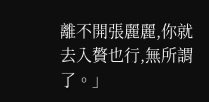離不開張麗麗,你就去入贅也行,無所謂了。」